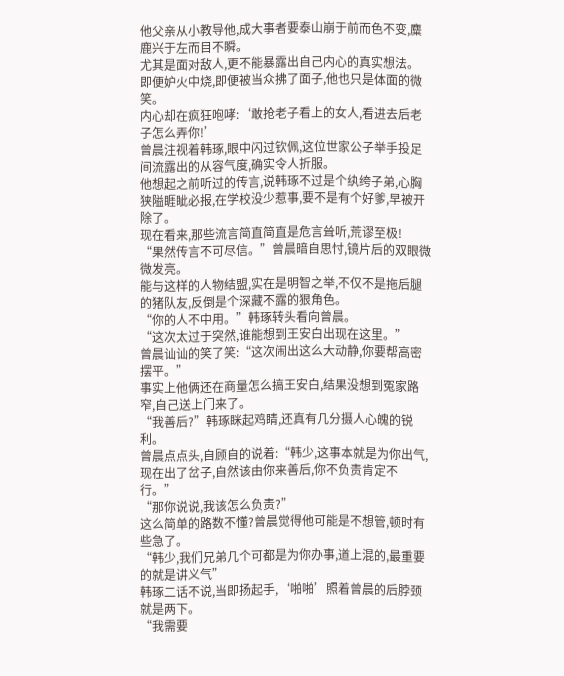他父亲从小教导他,成大事者要泰山崩于前而色不变,麋鹿兴于左而目不瞬。
尤其是面对敌人,更不能暴露出自己内心的真实想法。
即便妒火中烧,即便被当众拂了面子,他也只是体面的微笑。
内心却在疯狂咆哮:‘敢抢老子看上的女人,看进去后老子怎么弄你!’
曾晨注视着韩琢,眼中闪过钦佩,这位世家公子举手投足间流露出的从容气度,确实令人折服。
他想起之前听过的传言,说韩琢不过是个纨绔子弟,心胸狭隘睚眦必报,在学校没少惹事,要不是有个好爹,早被开除了。
现在看来,那些流言简直简直是危言耸听,荒谬至极!
“果然传言不可尽信。”曾晨暗自思忖,镜片后的双眼微微发亮。
能与这样的人物结盟,实在是明智之举,不仅不是拖后腿的猪队友,反倒是个深藏不露的狠角色。
“你的人不中用。”韩琢转头看向曾晨。
“这次太过于突然,谁能想到王安白出现在这里。”
曾晨讪讪的笑了笑:“这次闹出这么大动静,你要帮高密摆平。”
事实上他俩还在商量怎么搞王安白,结果没想到冤家路窄,自己送上门来了。
“我善后?”韩琢眯起鸡睛,还真有几分摄人心魄的锐利。
曾晨点点头,自顾自的说着:“韩少,这事本就是为你出气,现在出了岔子,自然该由你来善后,你不负责肯定不行。”
“那你说说,我该怎么负责?”
这么简单的路数不懂?曾晨觉得他可能是不想管,顿时有些急了。
“韩少,我们兄弟几个可都是为你办事,道上混的,最重要的就是讲义气”
韩琢二话不说,当即扬起手,‘啪啪’照着曾晨的后脖颈就是两下。
“我需要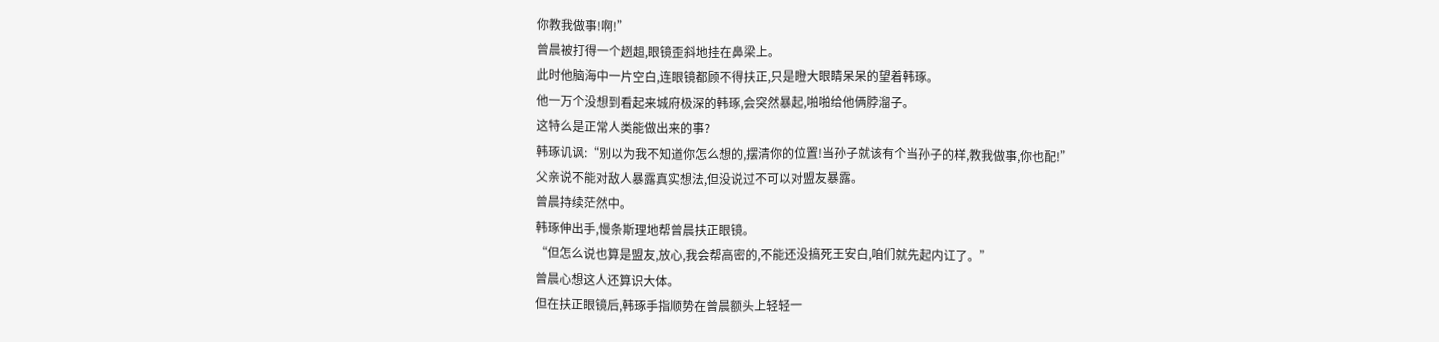你教我做事!啊!”
曾晨被打得一个趔趄,眼镜歪斜地挂在鼻梁上。
此时他脑海中一片空白,连眼镜都顾不得扶正,只是瞪大眼睛呆呆的望着韩琢。
他一万个没想到看起来城府极深的韩琢,会突然暴起,啪啪给他俩脖溜子。
这特么是正常人类能做出来的事?
韩琢讥讽:“别以为我不知道你怎么想的,摆清你的位置!当孙子就该有个当孙子的样,教我做事,你也配!”
父亲说不能对敌人暴露真实想法,但没说过不可以对盟友暴露。
曾晨持续茫然中。
韩琢伸出手,慢条斯理地帮曾晨扶正眼镜。
“但怎么说也算是盟友,放心,我会帮高密的,不能还没搞死王安白,咱们就先起内讧了。”
曾晨心想这人还算识大体。
但在扶正眼镜后,韩琢手指顺势在曾晨额头上轻轻一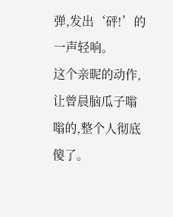弹,发出‘砰!’的一声轻响。
这个亲昵的动作,让曾晨脑瓜子嗡嗡的,整个人彻底傻了。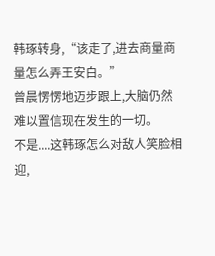韩琢转身,“该走了,进去商量商量怎么弄王安白。”
曾晨愣愣地迈步跟上,大脑仍然难以置信现在发生的一切。
不是....这韩琢怎么对敌人笑脸相迎,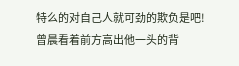特么的对自己人就可劲的欺负是吧!
曾晨看着前方高出他一头的背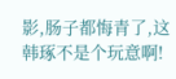影,肠子都悔青了,这韩琢不是个玩意啊!